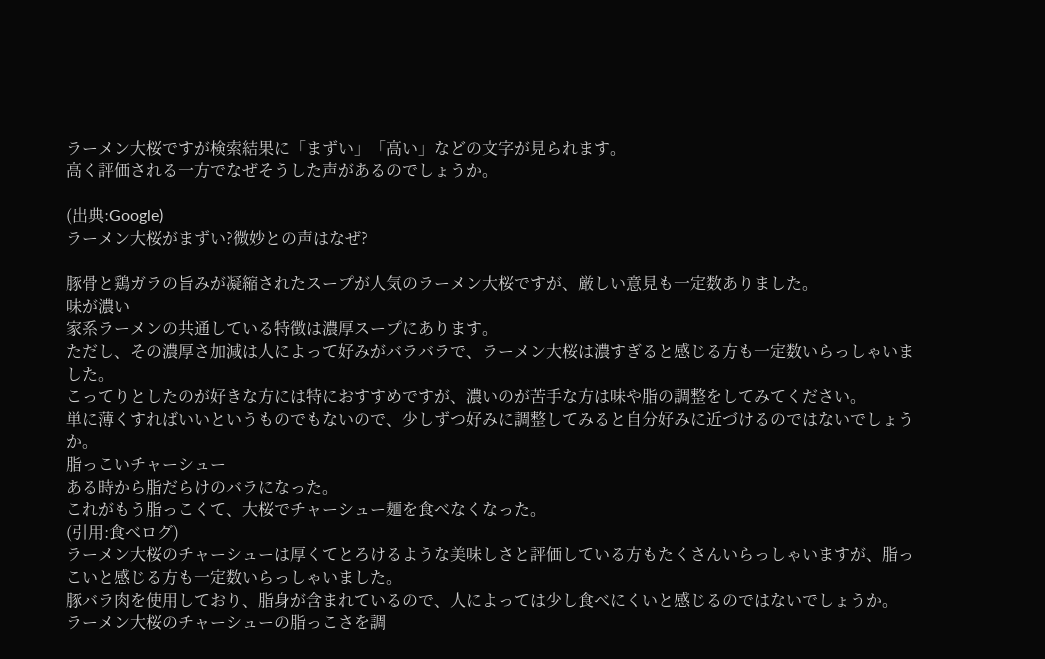ラーメン大桜ですが検索結果に「まずい」「高い」などの文字が見られます。
高く評価される一方でなぜそうした声があるのでしょうか。

(出典:Google)
ラーメン大桜がまずい?微妙との声はなぜ?

豚骨と鶏ガラの旨みが凝縮されたスープが人気のラーメン大桜ですが、厳しい意見も一定数ありました。
味が濃い
家系ラーメンの共通している特徴は濃厚スープにあります。
ただし、その濃厚さ加減は人によって好みがバラバラで、ラーメン大桜は濃すぎると感じる方も一定数いらっしゃいました。
こってりとしたのが好きな方には特におすすめですが、濃いのが苦手な方は味や脂の調整をしてみてください。
単に薄くすればいいというものでもないので、少しずつ好みに調整してみると自分好みに近づけるのではないでしょうか。
脂っこいチャーシュー
ある時から脂だらけのバラになった。
これがもう脂っこくて、大桜でチャーシュー麺を食べなくなった。
(引用:食べログ)
ラーメン大桜のチャーシューは厚くてとろけるような美味しさと評価している方もたくさんいらっしゃいますが、脂っこいと感じる方も一定数いらっしゃいました。
豚バラ肉を使用しており、脂身が含まれているので、人によっては少し食べにくいと感じるのではないでしょうか。
ラーメン大桜のチャーシューの脂っこさを調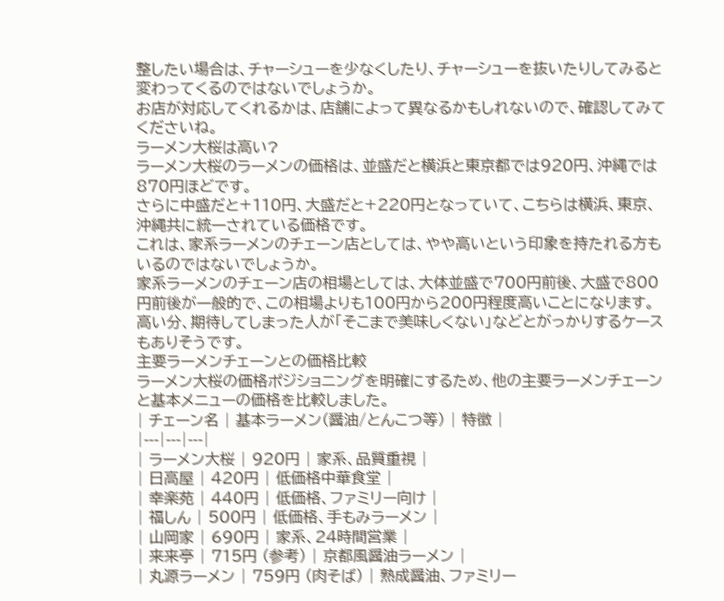整したい場合は、チャーシューを少なくしたり、チャーシューを抜いたりしてみると変わってくるのではないでしょうか。
お店が対応してくれるかは、店舗によって異なるかもしれないので、確認してみてくださいね。
ラーメン大桜は高い?
ラーメン大桜のラーメンの価格は、並盛だと横浜と東京都では920円、沖縄では870円ほどです。
さらに中盛だと+110円、大盛だと+220円となっていて、こちらは横浜、東京、沖縄共に統一されている価格です。
これは、家系ラーメンのチェーン店としては、やや高いという印象を持たれる方もいるのではないでしょうか。
家系ラーメンのチェーン店の相場としては、大体並盛で700円前後、大盛で800円前後が一般的で、この相場よりも100円から200円程度高いことになります。
高い分、期待してしまった人が「そこまで美味しくない」などとがっかりするケースもありそうです。
主要ラーメンチェーンとの価格比較
ラーメン大桜の価格ポジショニングを明確にするため、他の主要ラーメンチェーンと基本メニューの価格を比較しました。
| チェーン名 | 基本ラーメン(醤油/とんこつ等) | 特徴 |
|---|---|---|
| ラーメン大桜 | 920円 | 家系、品質重視 |
| 日高屋 | 420円 | 低価格中華食堂 |
| 幸楽苑 | 440円 | 低価格、ファミリー向け |
| 福しん | 500円 | 低価格、手もみラーメン |
| 山岡家 | 690円 | 家系、24時間営業 |
| 来来亭 | 715円 (参考) | 京都風醤油ラーメン |
| 丸源ラーメン | 759円 (肉そば) | 熟成醤油、ファミリー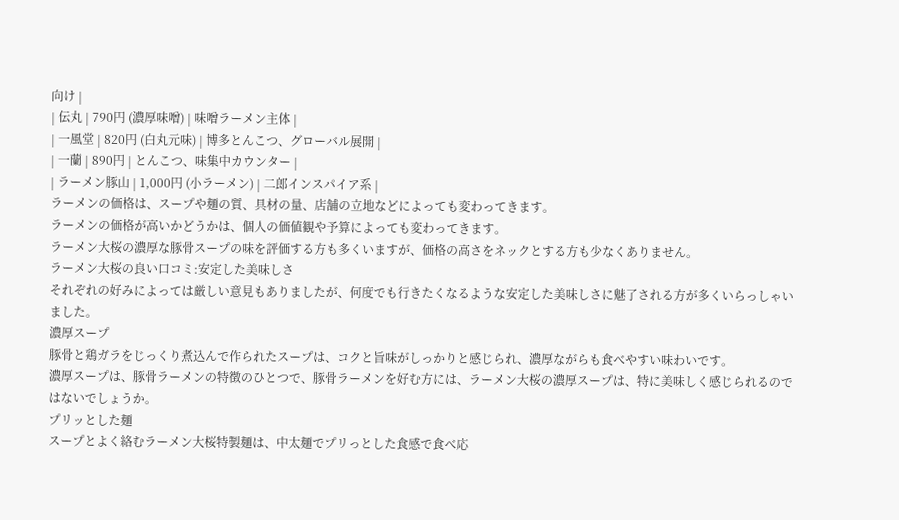向け |
| 伝丸 | 790円 (濃厚味噌) | 味噌ラーメン主体 |
| 一風堂 | 820円 (白丸元味) | 博多とんこつ、グローバル展開 |
| 一蘭 | 890円 | とんこつ、味集中カウンター |
| ラーメン豚山 | 1,000円 (小ラーメン) | 二郎インスパイア系 |
ラーメンの価格は、スープや麺の質、具材の量、店舗の立地などによっても変わってきます。
ラーメンの価格が高いかどうかは、個人の価値観や予算によっても変わってきます。
ラーメン大桜の濃厚な豚骨スープの味を評価する方も多くいますが、価格の高さをネックとする方も少なくありません。
ラーメン大桜の良い口コミ:安定した美味しさ
それぞれの好みによっては厳しい意見もありましたが、何度でも行きたくなるような安定した美味しさに魅了される方が多くいらっしゃいました。
濃厚スープ
豚骨と鶏ガラをじっくり煮込んで作られたスープは、コクと旨味がしっかりと感じられ、濃厚ながらも食べやすい味わいです。
濃厚スープは、豚骨ラーメンの特徴のひとつで、豚骨ラーメンを好む方には、ラーメン大桜の濃厚スープは、特に美味しく感じられるのではないでしょうか。
プリッとした麺
スープとよく絡むラーメン大桜特製麺は、中太麺でプリっとした食感で食べ応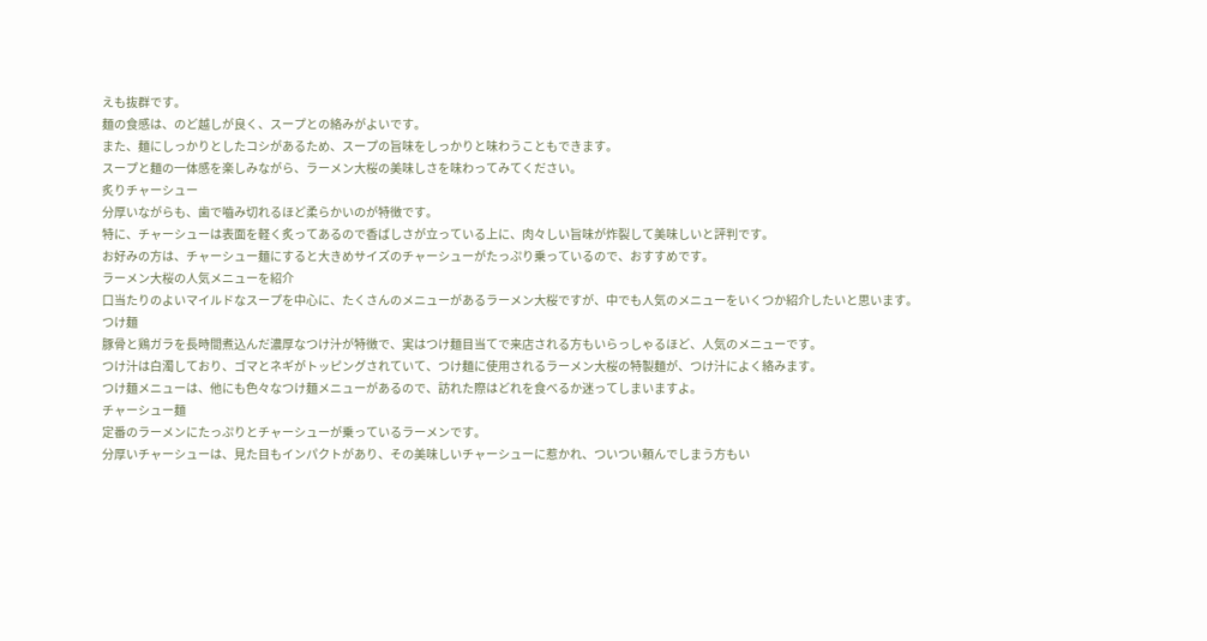えも抜群です。
麺の食感は、のど越しが良く、スープとの絡みがよいです。
また、麺にしっかりとしたコシがあるため、スープの旨味をしっかりと味わうこともできます。
スープと麺の一体感を楽しみながら、ラーメン大桜の美味しさを味わってみてください。
炙りチャーシュー
分厚いながらも、歯で嚙み切れるほど柔らかいのが特徴です。
特に、チャーシューは表面を軽く炙ってあるので香ばしさが立っている上に、肉々しい旨味が炸裂して美味しいと評判です。
お好みの方は、チャーシュー麺にすると大きめサイズのチャーシューがたっぷり乗っているので、おすすめです。
ラーメン大桜の人気メニューを紹介
口当たりのよいマイルドなスープを中心に、たくさんのメニューがあるラーメン大桜ですが、中でも人気のメニューをいくつか紹介したいと思います。
つけ麺
豚骨と鶏ガラを長時間煮込んだ濃厚なつけ汁が特徴で、実はつけ麺目当てで来店される方もいらっしゃるほど、人気のメニューです。
つけ汁は白濁しており、ゴマとネギがトッピングされていて、つけ麺に使用されるラーメン大桜の特製麺が、つけ汁によく絡みます。
つけ麺メニューは、他にも色々なつけ麺メニューがあるので、訪れた際はどれを食べるか迷ってしまいますよ。
チャーシュー麺
定番のラーメンにたっぷりとチャーシューが乗っているラーメンです。
分厚いチャーシューは、見た目もインパクトがあり、その美味しいチャーシューに惹かれ、ついつい頼んでしまう方もい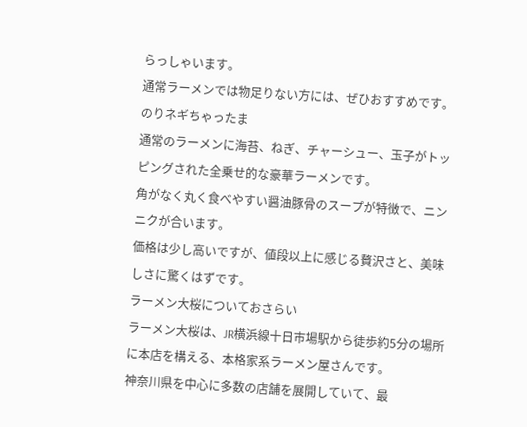らっしゃいます。
通常ラーメンでは物足りない方には、ぜひおすすめです。
のりネギちゃったま
通常のラーメンに海苔、ねぎ、チャーシュー、玉子がトッピングされた全乗せ的な豪華ラーメンです。
角がなく丸く食べやすい醤油豚骨のスープが特徴で、ニンニクが合います。
価格は少し高いですが、値段以上に感じる贅沢さと、美味しさに驚くはずです。
ラーメン大桜についておさらい
ラーメン大桜は、JR横浜線十日市場駅から徒歩約5分の場所に本店を構える、本格家系ラーメン屋さんです。
神奈川県を中心に多数の店舗を展開していて、最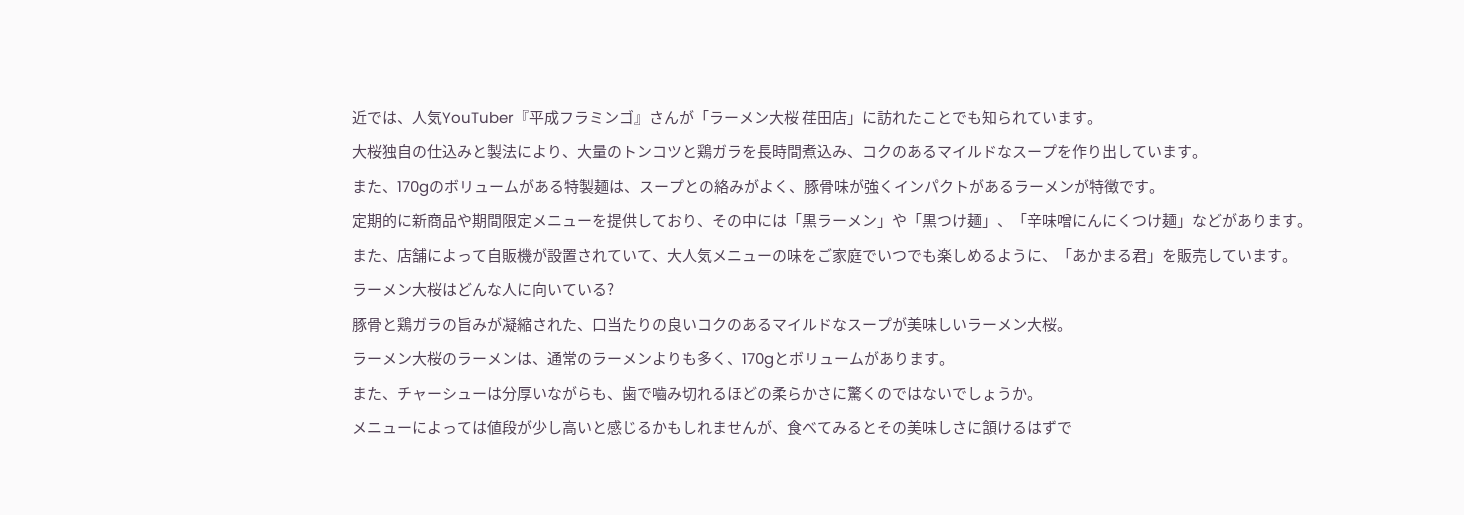近では、人気YouTuber『平成フラミンゴ』さんが「ラーメン大桜 荏田店」に訪れたことでも知られています。
大桜独自の仕込みと製法により、大量のトンコツと鶏ガラを長時間煮込み、コクのあるマイルドなスープを作り出しています。
また、170gのボリュームがある特製麺は、スープとの絡みがよく、豚骨味が強くインパクトがあるラーメンが特徴です。
定期的に新商品や期間限定メニューを提供しており、その中には「黒ラーメン」や「黒つけ麺」、「辛味噌にんにくつけ麺」などがあります。
また、店舗によって自販機が設置されていて、大人気メニューの味をご家庭でいつでも楽しめるように、「あかまる君」を販売しています。
ラーメン大桜はどんな人に向いている?
豚骨と鶏ガラの旨みが凝縮された、口当たりの良いコクのあるマイルドなスープが美味しいラーメン大桜。
ラーメン大桜のラーメンは、通常のラーメンよりも多く、170gとボリュームがあります。
また、チャーシューは分厚いながらも、歯で嚙み切れるほどの柔らかさに驚くのではないでしょうか。
メニューによっては値段が少し高いと感じるかもしれませんが、食べてみるとその美味しさに頷けるはずで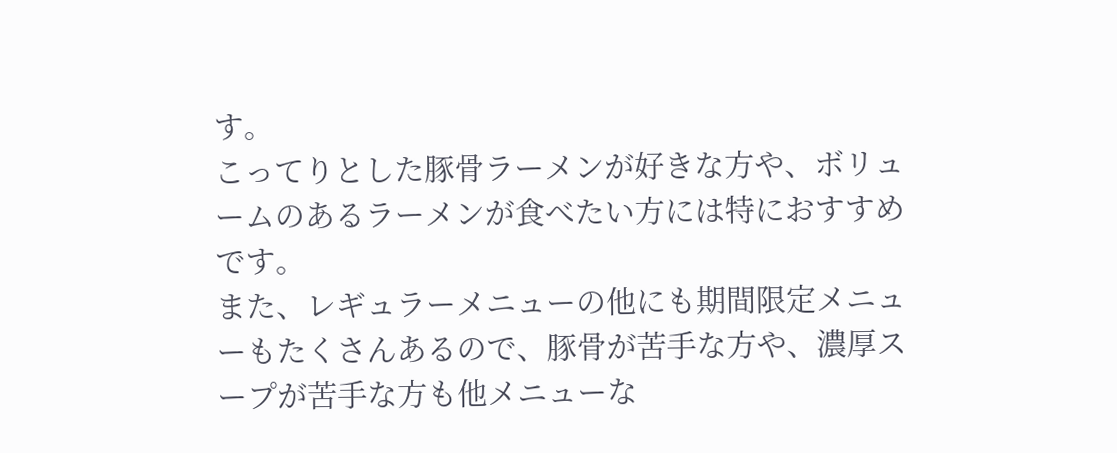す。
こってりとした豚骨ラーメンが好きな方や、ボリュームのあるラーメンが食べたい方には特におすすめです。
また、レギュラーメニューの他にも期間限定メニューもたくさんあるので、豚骨が苦手な方や、濃厚スープが苦手な方も他メニューな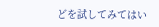どを試してみてはい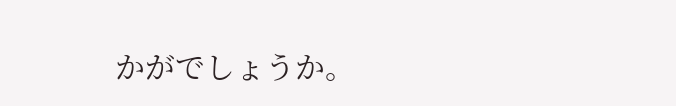かがでしょうか。